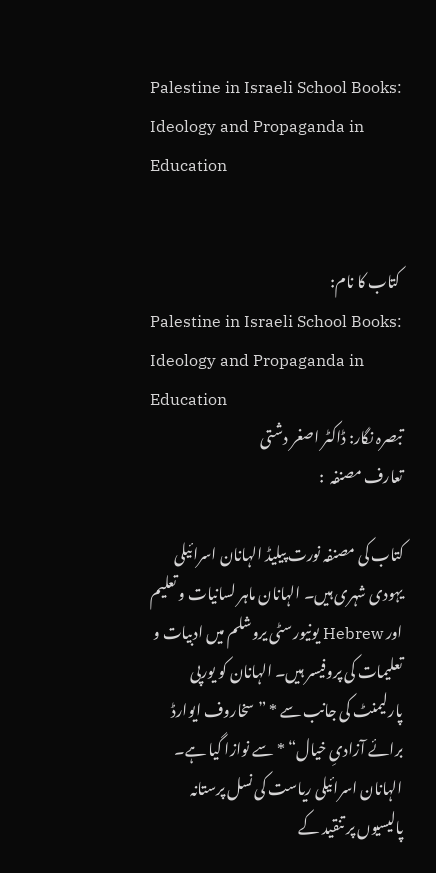Palestine in Israeli School Books: Ideology and Propaganda in Education


 کتاب کا نام:
Palestine in Israeli School Books: Ideology and Propaganda in Education
تبصرہ نگار: ڈاکٹر اصغر دشتی
تعارف مصنفہ  :

کتاب کی مصنفہ نورت پیلیڈ الہانان اسرائیلی یہودی شہری ہیں۔ الہانان ماہر لسانیات و تعلیم اور Hebrew یونیورسٹی یروشلم میں ادبیات و تعلیمات کی پروفیسر ہیں۔ الہانان کو یورپی پارلیمنٹ کی جانب سے * ”سخاروف ایوارڈ برائے آزادیِ خیال“ * سے نوازا گیا ہے۔ الہانان اسرائیلی ریاست کی نسل پرستانہ پالیسیوں پر تنقید کے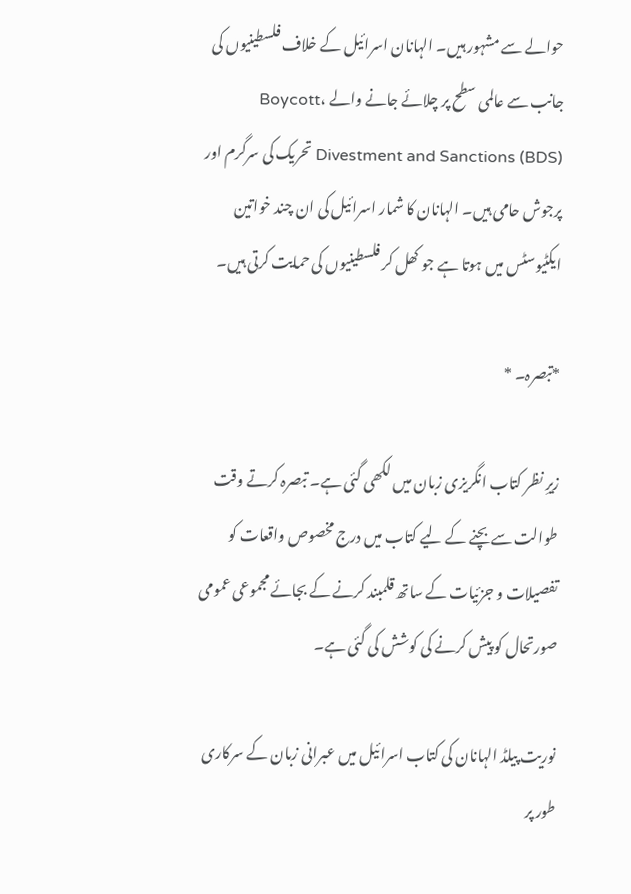حوالے سے مشہور ہیں۔ الہانان اسرائیل کے خلاف فلسطینیوں کی جانب سے عالمی سطح پر چلائے جانے والے Boycott، Divestment and Sanctions (BDS) تحریک کی سرگرم اور پرجوش حامی ہیں۔ الہانان کا شمار اسرائیل کی ان چند خواتین ایکٹیوسٹس میں ہوتا ہے جو کھل کر فلسطینیوں کی حمایت کرتی ہیں۔

*تبصرہ۔ *

زیرِ نظر کتاب انگریزی زبان میں لکھی گئی ہے۔ تبصرہ کرتے وقت طوالت سے بچنے کے لیے کتاب میں درج مخصوص واقعات کو تفصیلات و جزئیات کے ساتھ قلمبند کرنے کے بجائے مجموعی عمومی صورتحال کو پیش کرنے کی کوشش کی گئی ہے۔

نوریت پیلڈ الہانان کی کتاب اسرائیل میں عبرانی زبان کے سرکاری طور پر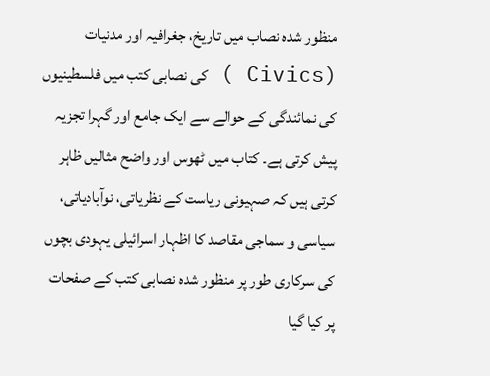منظور شدہ نصاب میں تاریخ، جغرافیہ اور مدنیات (Civics ) کی نصابی کتب میں فلسطینیوں کی نمائندگی کے حوالے سے ایک جامع اور گہرا تجزیہ پیش کرتی ہے۔ کتاب میں ٹھوس اور واضح مثالیں ظاہر کرتی ہیں کہ صہیونی ریاست کے نظریاتی، نوآبادیاتی، سیاسی و سماجی مقاصد کا اظہار اسرائیلی یہودی بچوں کی سرکاری طور پر منظور شدہ نصابی کتب کے صفحات پر کیا گیا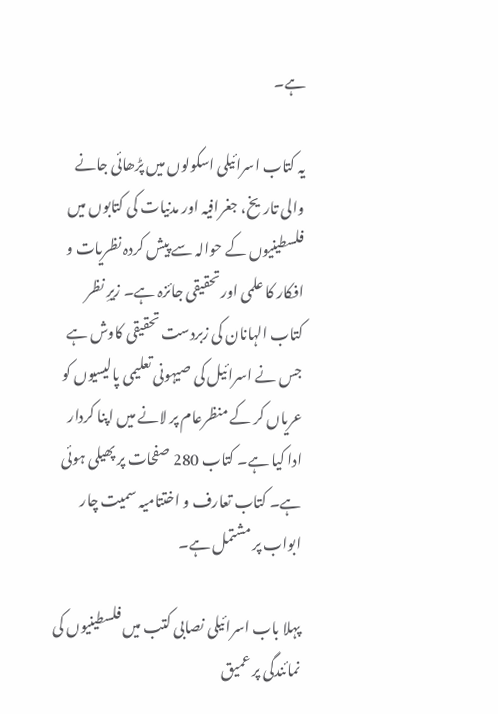ہے۔

یہ کتاب اسرائیلی اسکولوں میں پڑھائی جانے والی تاریخ، جغرافیہ اور مدنیات کی کتابوں میں فلسطینیوں کے حوالہ سے پیش کردہ نظریات و افکار کا علمی اور تحقیقی جائزہ ہے۔ زیرِ نظر کتاب الہانان کی زبردست تحقیقی کاوش ہے جس نے اسرائیل کی صیہونی تعلیمی پالیسیوں کو عریاں کر کے منظرعام پر لانے میں اپنا کردار ادا کیا ہے۔ کتاب 280 صفحات پر پھیلی ہوئی ہے۔ کتاب تعارف و اختتامیہ سمیت چار ابواب پر مشتمل ہے۔

پہلا باب اسرائیلی نصابی کتب میں فلسطینیوں کی نمائندگی پر عمیق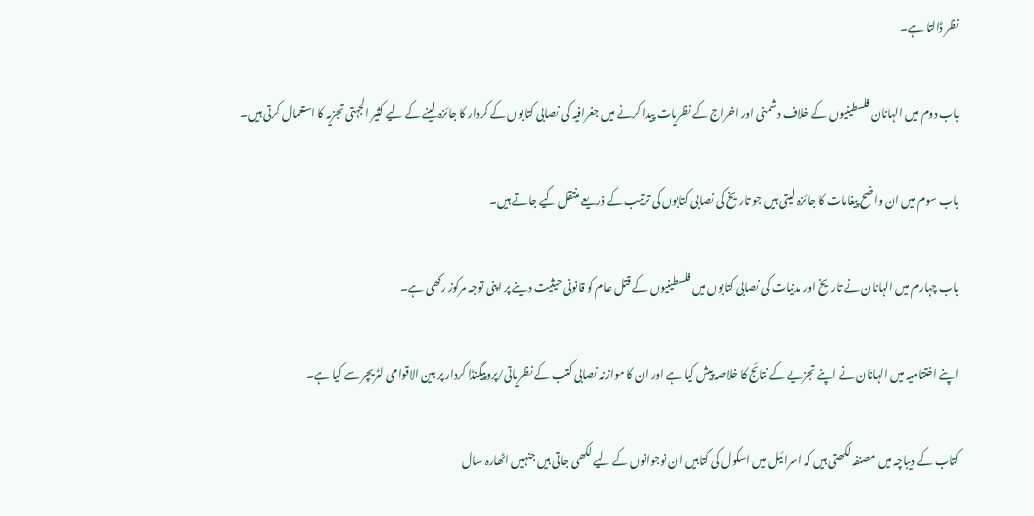نظر ڈالتا ہے۔

باب دوم میں الہانان فلسطینیوں کے خلاف دشمنی اور اخراج کے نظریات پیدا کرنے میں جغرافیہ کی نصابی کتابوں کے کردار کا جائزہ لینے کے لیے کثیر الجہتی تجزیہ کا استعمال کرتی ہیں۔

باب سوم میں ان واضح پیغامات کا جائزہ لیتی ہیں جو تاریخ کی نصابی کتابوں کی ترتیب کے ذریعے منتقل کیے جاتے ہیں۔

باب چہارم میں الہانان نے تاریخ اور مدنیات کی نصابی کتابوں میں فلسطینیوں کے قتل عام کو قانونی حیثیت دینے پر اپنی توجہ مرکوز رکھی ہے۔

اپنے اختتامیہ میں الہانان نے اپنے تجزیے کے نتائج کا خلاصہ پیش کیا ہے اور ان کا موازنہ نصابی کتب کے نظریاتی/پروپیگنڈا کردار پر بین الاقوامی لٹریچر سے کیا ہے۔

کتاب کے دیباچہ میں مصنفہ لکھتی ہیں کہ اسرائیل میں اسکول کی کتابیں ان نوجوانوں کے لیے لکھی جاتی ہیں جنہیں اٹھارہ سال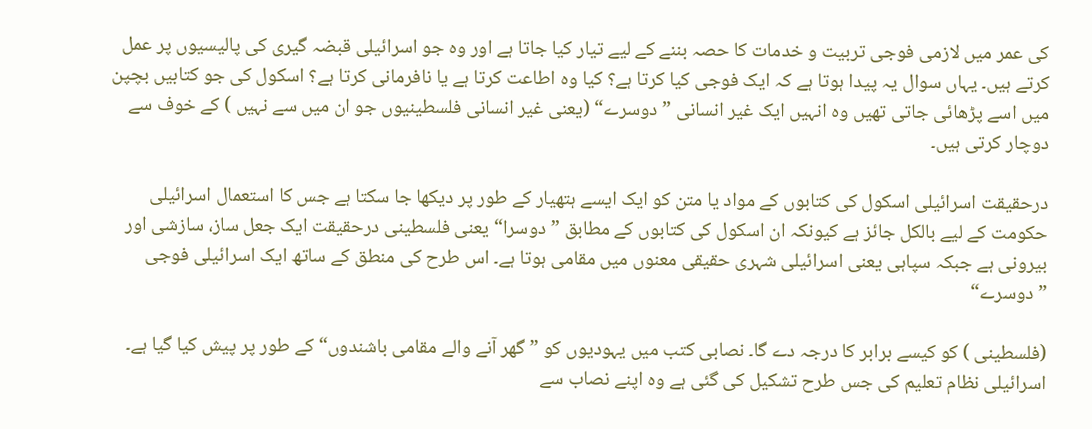کی عمر میں لازمی فوجی تربیت و خدمات کا حصہ بننے کے لیے تیار کیا جاتا ہے اور وہ جو اسرائیلی قبضہ گیری کی پالیسیوں پر عمل کرتے ہیں۔ یہاں سوال یہ پیدا ہوتا ہے کہ ایک فوجی کیا کرتا ہے؟ کیا وہ اطاعت کرتا ہے یا نافرمانی کرتا ہے؟ اسکول کی جو کتابیں بچپن میں اسے پڑھائی جاتی تھیں وہ انہیں ایک غیر انسانی ”دوسرے“ (یعنی غیر انسانی فلسطینیوں جو ان میں سے نہیں ) کے خوف سے دوچار کرتی ہیں۔

درحقیقت اسرائیلی اسکول کی کتابوں کے مواد یا متن کو ایک ایسے ہتھیار کے طور پر دیکھا جا سکتا ہے جس کا استعمال اسرائیلی حکومت کے لیے بالکل جائز ہے کیونکہ ان اسکول کی کتابوں کے مطابق ”دوسرا“ یعنی فلسطینی درحقیقت ایک جعل ساز، سازشی اور بیرونی ہے جبکہ سپاہی یعنی اسرائیلی شہری حقیقی معنوں میں مقامی ہوتا ہے۔ اس طرح کی منطق کے ساتھ ایک اسرائیلی فوجی ”دوسرے“

(فلسطینی ) کو کیسے برابر کا درجہ دے گا۔ نصابی کتب میں یہودیوں کو ”گھر آنے والے مقامی باشندوں“ کے طور پر پیش کیا گیا ہے۔ اسرائیلی نظام تعلیم کی جس طرح تشکیل کی گئی ہے وہ اپنے نصاب سے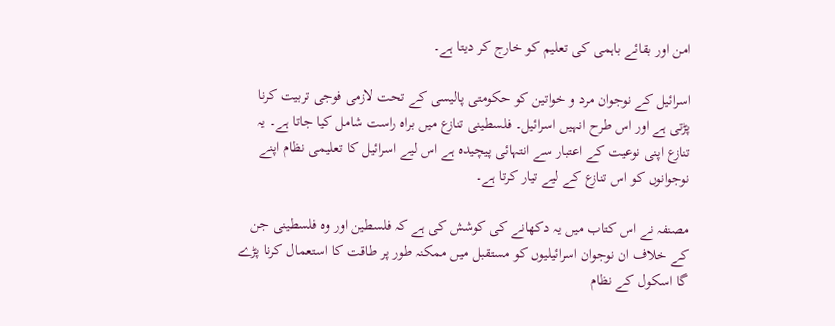امن اور بقائے باہمی کی تعلیم کو خارج کر دیتا ہے۔

اسرائیل کے نوجوان مرد و خواتین کو حکومتی پالیسی کے تحت لازمی فوجی تربیت کرنا پڑتی ہے اور اس طرح انہیں اسرائیل۔ فلسطینی تنازع میں براہ راست شامل کیا جاتا ہے۔ یہ تنازع اپنی نوعیت کے اعتبار سے انتہائی پیچیدہ ہے اس لیے اسرائیل کا تعلیمی نظام اپنے نوجوانوں کو اس تنازع کے لیے تیار کرتا ہے۔

مصنفہ نے اس کتاب میں یہ دکھانے کی کوشش کی ہے کہ فلسطین اور وہ فلسطینی جن کے خلاف ان نوجوان اسرائیلیوں کو مستقبل میں ممکنہ طور پر طاقت کا استعمال کرنا پڑے گا اسکول کے نظام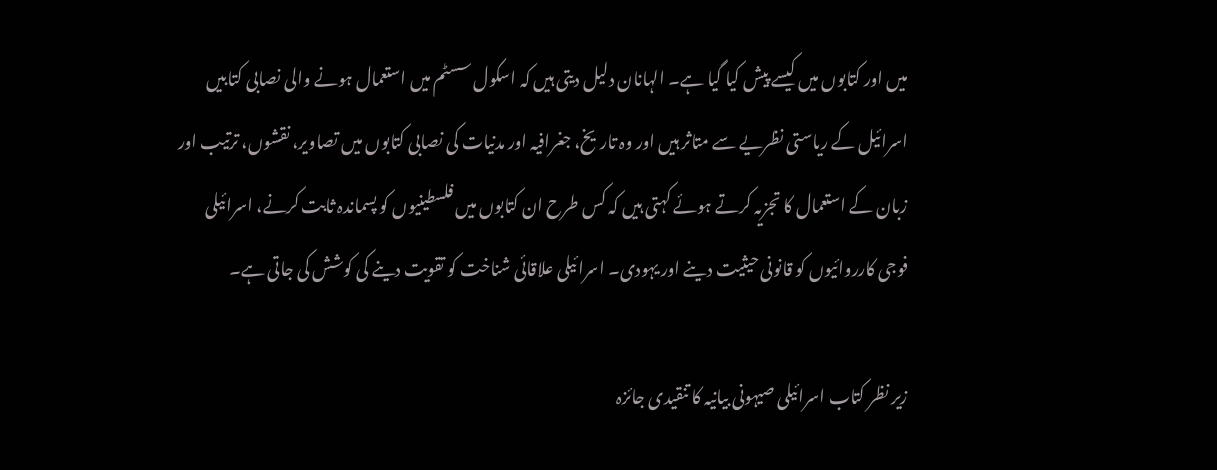میں اور کتابوں میں کیسے پیش کیا گیا ہے۔ الہانان دلیل دیتی ہیں کہ اسکول سسٹم میں استعمال ہونے والی نصابی کتابیں اسرائیل کے ریاستی نظریے سے متاثر ہیں اور وہ تاریخ، جغرافیہ اور مدنیات کی نصابی کتابوں میں تصاویر، نقشوں، ترتیب اور زبان کے استعمال کا تجزیہ کرتے ہوئے کہتی ہیں کہ کس طرح ان کتابوں میں فلسطینیوں کو پسماندہ ثابت کرنے، اسرائیلی فوجی کارروائیوں کو قانونی حیثیت دینے اور یہودی۔ اسرائیلی علاقائی شناخت کو تقویت دینے کی کوشش کی جاتی ہے۔

زیر نظر کتاب اسرائیلی صیہونی بیانیہ کا تنقیدی جائزہ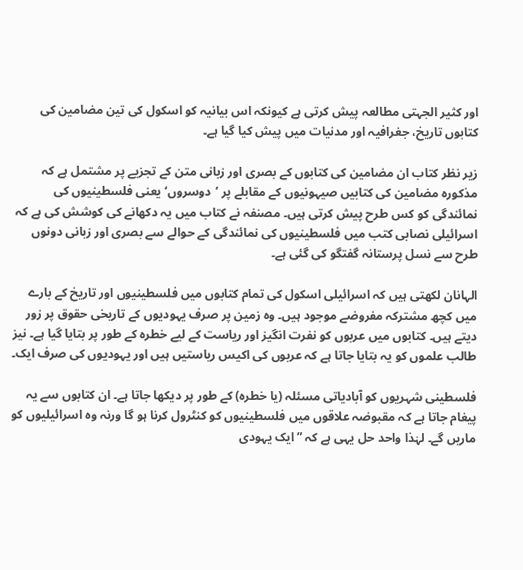اور کثیر الجہتی مطالعہ پیش کرتی ہے کیونکہ اس بیانیہ کو اسکول کی تین مضامین کی کتابوں تاریخ، جغرافیہ اور مدنیات میں پیش کیا گیا ہے۔

زیر نظر کتاب ان مضامین کی کتابوں کے بصری اور زبانی متن کے تجزیے پر مشتمل ہے کہ مذکورہ مضامین کی کتابیں صیہونیوں کے مقابلے پر ’دوسروں‘ یعنی فلسطینیوں کی نمائندگی کو کس طرح پیش کرتی ہیں۔ مصنفہ نے کتاب میں یہ دکھانے کی کوشش کی ہے کہ اسرائیلی نصابی کتب میں فلسطینیوں کی نمائندگی کے حوالے سے بصری اور زبانی دونوں طرح سے نسل پرستانہ گفتگو کی گئی ہے۔

الہانان لکھتی ہیں کہ اسرائیلی اسکول کی تمام کتابوں میں فلسطینیوں اور تاریخ کے بارے میں کچھ مشترکہ مفروضے موجود ہیں۔ وہ زمین پر صرف یہودیوں کے تاریخی حقوق پر زور دیتے ہیں۔ کتابوں میں عربوں کو نفرت انگیز اور ریاست کے لیے خطرہ کے طور پر بتایا گیا ہے۔ نیز طالب علموں کو یہ بتایا جاتا ہے کہ عربوں کی اکیس ریاستیں ہیں اور یہودیوں کی صرف ایک۔

فلسطینی شہریوں کو آبادیاتی مسئلہ (یا خطرہ) کے طور پر دیکھا جاتا ہے۔ ان کتابوں سے یہ پیغام جاتا ہے کہ مقبوضہ علاقوں میں فلسطینیوں کو کنٹرول کرنا ہو گا ورنہ وہ اسرائیلیوں کو ماریں گے۔ لہٰذا واحد حل یہی ہے کہ ”ایک یہودی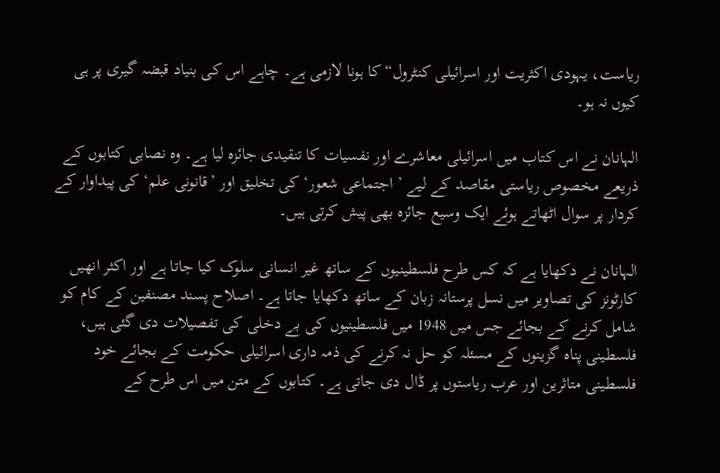ریاست، یہودی اکثریت اور اسرائیلی کنٹرول“ کا ہونا لازمی ہے۔ چاہے اس کی بنیاد قبضہ گیری پر ہی کیوں نہ ہو۔

الہانان نے اس کتاب میں اسرائیلی معاشرے اور نفسیات کا تنقیدی جائزہ لیا ہے۔ وہ نصابی کتابوں کے ذریعے مخصوص ریاستی مقاصد کے لیے ’اجتماعی شعور‘ کی تخلیق اور ’قانونی علم‘ کی پیداوار کے کردار پر سوال اٹھاتے ہوئے ایک وسیع جائزہ بھی پیش کرتی ہیں۔

الہانان نے دکھایا ہے کہ کس طرح فلسطینیوں کے ساتھ غیر انسانی سلوک کیا جاتا ہے اور اکثر انھیں کارٹونز کی تصاویر میں نسل پرستانہ زبان کے ساتھ دکھایا جاتا ہے۔ اصلاح پسند مصنفین کے کام کو شامل کرنے کے بجائے جس میں 1948 میں فلسطینیوں کی بے دخلی کی تفصیلات دی گئی ہیں، فلسطینی پناہ گزینوں کے مسئلہ کو حل نہ کرنے کی ذمہ داری اسرائیلی حکومت کے بجائے خود فلسطینی متاثرین اور عرب ریاستوں پر ڈال دی جاتی ہے۔ کتابوں کے متن میں اس طرح کے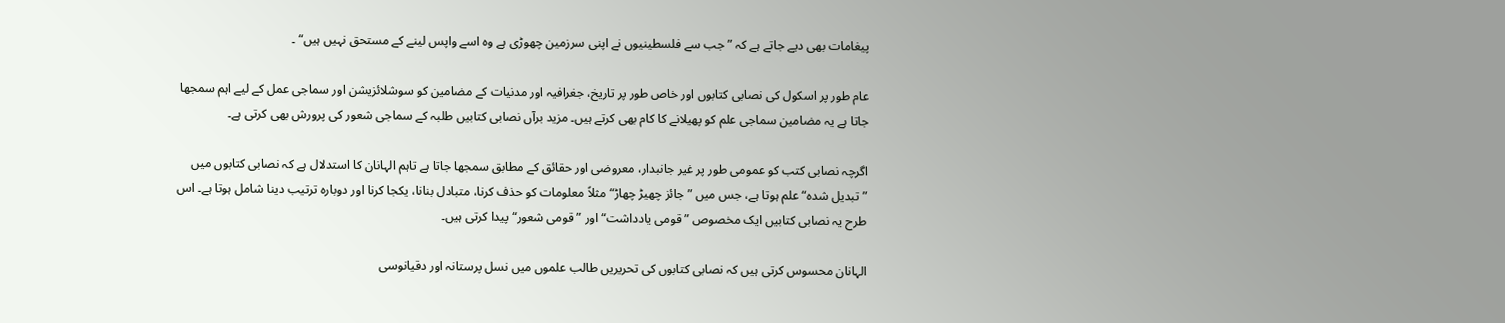پیغامات بھی دیے جاتے ہے کہ ”جب سے فلسطینیوں نے اپنی سرزمین چھوڑی ہے وہ اسے واپس لینے کے مستحق نہیں ہیں“ ۔

عام طور پر اسکول کی نصابی کتابوں اور خاص طور پر تاریخ، جغرافیہ اور مدنیات کے مضامین کو سوشلائزیشن اور سماجی عمل کے لیے اہم سمجھا جاتا ہے یہ مضامین سماجی علم کو پھیلانے کا کام بھی کرتے ہیں۔ مزید برآں نصابی کتابیں طلبہ کے سماجی شعور کی پرورش بھی کرتی ہے۔

اگرچہ نصابی کتب کو عمومی طور پر غیر جانبدار، معروضی اور حقائق کے مطابق سمجھا جاتا ہے تاہم الہانان کا استدلال ہے کہ نصابی کتابوں میں ”تبدیل شدہ“ علم ہوتا ہے، جس میں ”جائز چھیڑ چھاڑ“ مثلاً معلومات کو حذف کرنا، متبادل بنانا، یکجا کرنا اور دوبارہ ترتیب دینا شامل ہوتا ہے۔ اس طرح یہ نصابی کتابیں ایک مخصوص ”قومی یادداشت“ اور ”قومی شعور“ پیدا کرتی ہیں۔

الہانان محسوس کرتی ہیں کہ نصابی کتابوں کی تحریریں طالب علموں میں نسل پرستانہ اور دقیانوسی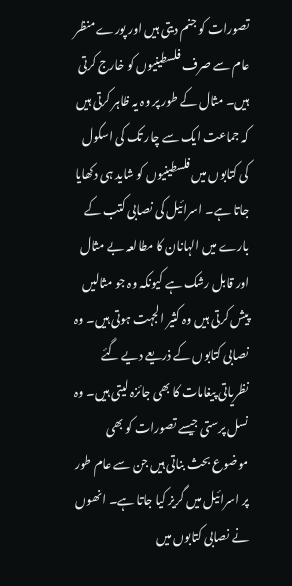تصورات کو جنم دیتی ہیں اور پورے منظر عام سے صرف فلسطینیوں کو خارج کرتی ہیں۔ مثال کے طور پر وہ یہ ظاہر کرتی ہیں کہ جماعت ایک سے چار تک کی اسکول کی کتابوں میں فلسطینیوں کو شاید ہی دکھایا جاتا ہے۔ اسرائیل کی نصابی کتب کے بارے میں الہانان کا مطالعہ بے مثال اور قابل رشک ہے کیونکہ وہ جو مثالیں پیش کرتی ہیں وہ کثیر الجہت ہوتی ہیں۔ وہ نصابی کتابوں کے ذریعے دیے گئے نظریاتی پیغامات کا بھی جائزہ لیتی ہیں۔ وہ نسل پرستی جیسے تصورات کو بھی موضوع بحث بناتی ہیں جن سے عام طور پر اسرائیل میں گریز کیا جاتا ہے۔ انھوں نے نصابی کتابوں میں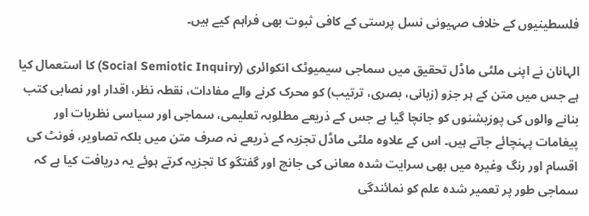فلسطینیوں کے خلاف صہیونی نسل پرستی کے کافی ثبوت بھی فراہم کیے ہیں۔

الہانان نے اپنی ملٹی ماڈل تحقیق میں سماجی سیمیوٹک انکوائری (Social Semiotic Inquiry) کا استعمال کیا ہے جس میں متن کے ہر جزو (زبانی، بصری، ترتیب) کو محرک کرنے والے مفادات، نقطہ نظر، اقدار اور نصابی کتب بنانے والوں کی پوزیشنوں کو جانچا گیا ہے جس کے ذریعے مطلوبہ تعلیمی، سماجی اور سیاسی نظریات اور پیغامات پہنچائے جاتے ہیں۔ اس کے علاوہ ملٹی ماڈل تجزیہ کے ذریعے نہ صرف متن میں بلکہ تصاویر، فونٹ کی اقسام اور رنگ وغیرہ میں بھی سرایت شدہ معانی کی جانچ اور گفتگو کا تجزیہ کرتے ہوئے یہ دریافت کیا ہے کہ سماجی طور پر تعمیر شدہ علم کو نمائندگی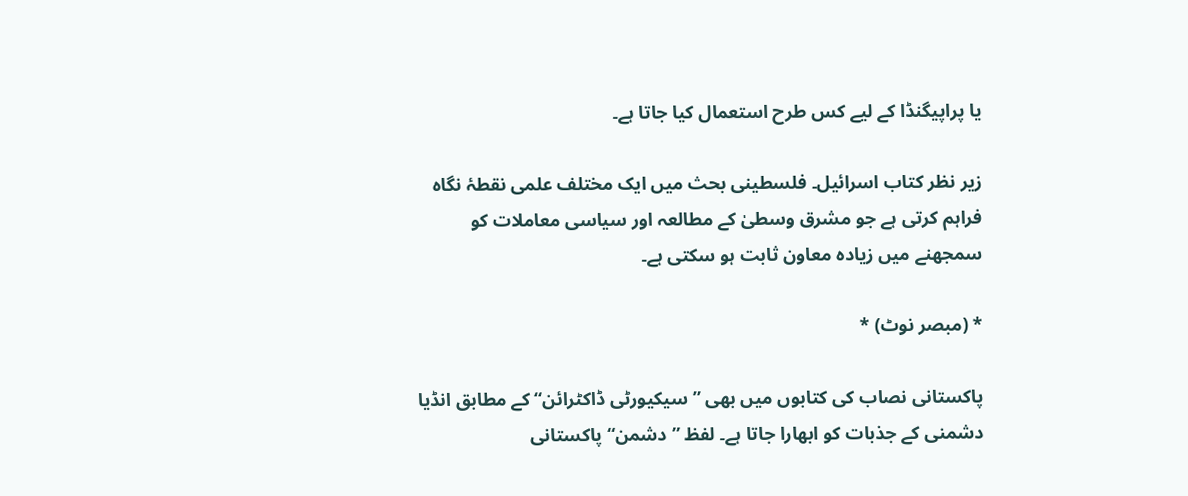یا پراپیگنڈا کے لیے کس طرح استعمال کیا جاتا ہے۔

زیر نظر کتاب اسرائیل۔ فلسطینی بحث میں ایک مختلف علمی نقطۂ نگاہ فراہم کرتی ہے جو مشرق وسطیٰ کے مطالعہ اور سیاسی معاملات کو سمجھنے میں زیادہ معاون ثابت ہو سکتی ہے۔

* (مبصر نوٹ) *

پاکستانی نصاب کی کتابوں میں بھی ”سیکیورٹی ڈاکٹرائن“ کے مطابق انڈیا دشمنی کے جذبات کو ابھارا جاتا ہے۔ لفظ ”دشمن“ پاکستانی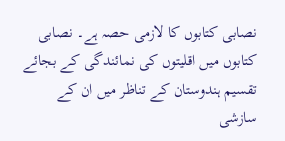نصابی کتابوں کا لازمی حصہ ہے۔ نصابی کتابوں میں اقلیتوں کی نمائندگی کے بجائے تقسیم ہندوستان کے تناظر میں ان کے سازشی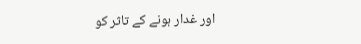اور غدار ہونے کے تاثر کو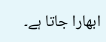ابھارا جاتا ہے۔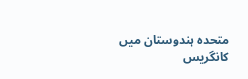متحدہ ہندوستان میں کانگریس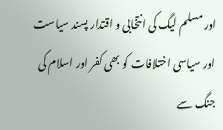اور مسلم لیگ کی انتخابی و اقتدار پسند سیاست اور سیاسی اختلافات کو بھی کفر اور اسلام کی جنگ سے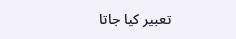تعبیر کیا جاتا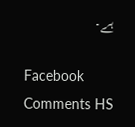ہے۔

Facebook Comments HS